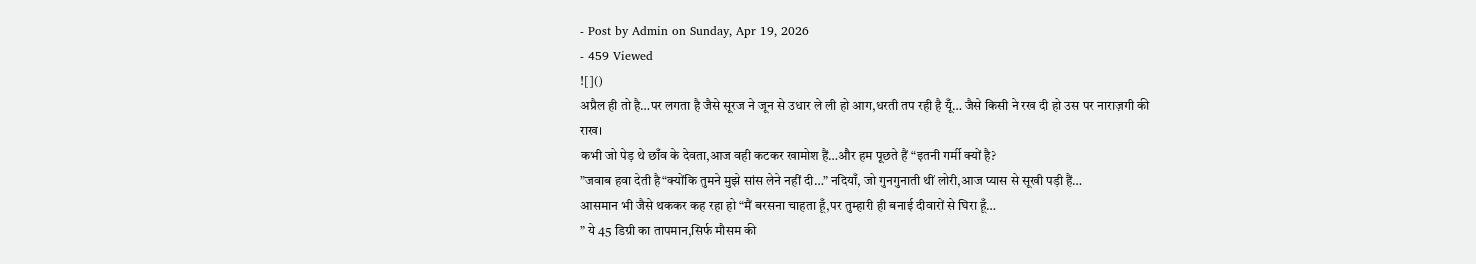- Post by Admin on Sunday, Apr 19, 2026
- 459 Viewed
![]()
अप्रैल ही तो है…पर लगता है जैसे सूरज ने जून से उधार ले ली हो आग,धरती तप रही है यूँ… जैसे किसी ने रख दी हो उस पर नाराज़गी की राख।
कभी जो पेड़ थे छाँव के देवता,आज वही कटकर खामोश हैं…और हम पूछते हैं “इतनी गर्मी क्यों है?
”जवाब हवा देती है“क्योंकि तुमने मुझे सांस लेने नहीं दी…” नदियाँ, जो गुनगुनाती थीं लोरी,आज प्यास से सूखी पड़ी हैं…
आसमान भी जैसे थककर कह रहा हो “मैं बरसना चाहता हूँ,पर तुम्हारी ही बनाई दीवारों से घिरा हूँ…
” ये 45 डिग्री का तापमान,सिर्फ मौसम की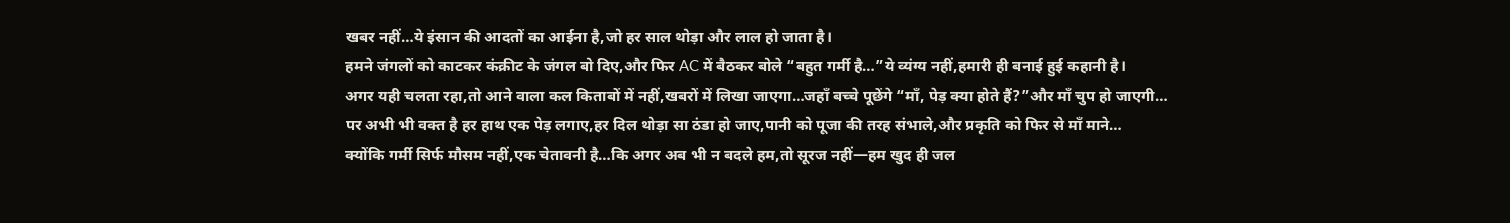खबर नहीं…ये इंसान की आदतों का आईना है,जो हर साल थोड़ा और लाल हो जाता है।
हमने जंगलों को काटकर कंक्रीट के जंगल बो दिए,और फिर AC में बैठकर बोले “बहुत गर्मी है…”ये व्यंग्य नहीं,हमारी ही बनाई हुई कहानी है।
अगर यही चलता रहा,तो आने वाला कल किताबों में नहीं,खबरों में लिखा जाएगा…जहाँ बच्चे पूछेंगे “माँ, पेड़ क्या होते हैं?”और माँ चुप हो जाएगी…
पर अभी भी वक्त है हर हाथ एक पेड़ लगाए,हर दिल थोड़ा सा ठंडा हो जाए,पानी को पूजा की तरह संभाले,और प्रकृति को फिर से माँ माने…
क्योंकि गर्मी सिर्फ मौसम नहीं,एक चेतावनी है…कि अगर अब भी न बदले हम,तो सूरज नहीं—हम खुद ही जल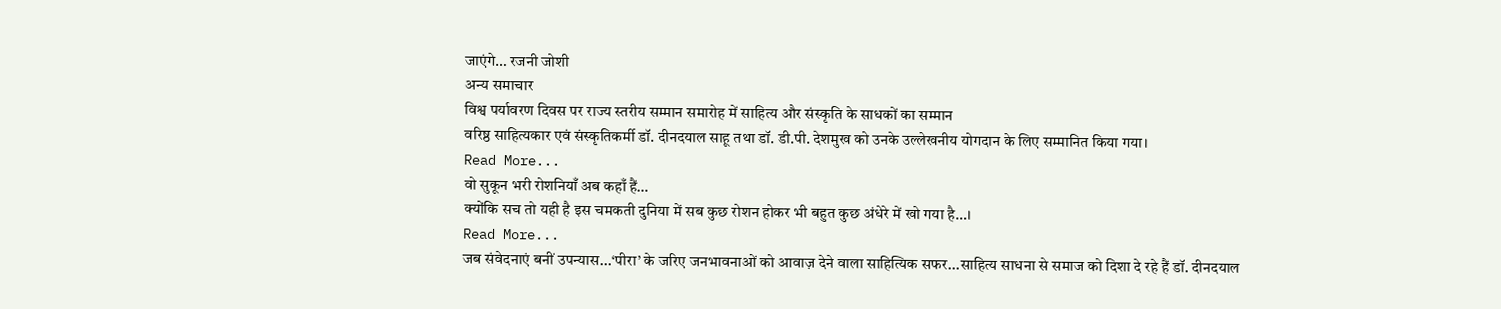जाएंगे… रजनी जोशी
अन्य समाचार
विश्व पर्यावरण दिवस पर राज्य स्तरीय सम्मान समारोह में साहित्य और संस्कृति के साधकों का सम्मान
वरिष्ठ साहित्यकार एवं संस्कृतिकर्मी डॉ. दीनदयाल साहू तथा डॉ. डी.पी. देशमुख को उनके उल्लेखनीय योगदान के लिए सम्मानित किया गया।
Read More...
वो सुकून भरी रोशनियाँ अब कहाँ हैं…
क्योंकि सच तो यही है इस चमकती दुनिया में सब कुछ रोशन होकर भी बहुत कुछ अंधेरे में खो गया है…।
Read More...
जब संवेदनाएं बनीं उपन्यास...‘पीरा’ के जरिए जनभावनाओं को आवाज़ देने वाला साहित्यिक सफर...साहित्य साधना से समाज को दिशा दे रहे हैं डॉ. दीनदयाल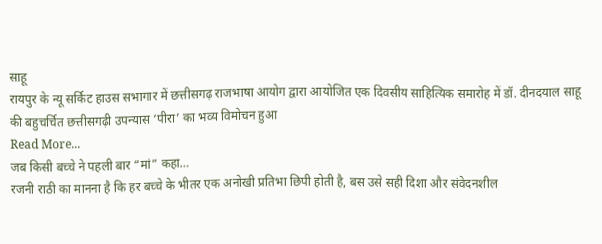साहू
रायपुर के न्यू सर्किट हाउस सभागार में छत्तीसगढ़ राजभाषा आयोग द्वारा आयोजित एक दिवसीय साहित्यिक समारोह में डॉ. दीनदयाल साहू की बहुचर्चित छत्तीसगढ़ी उपन्यास ‘पीरा’ का भव्य विमोचन हुआ
Read More...
जब किसी बच्चे ने पहली बार “मां” कहा…
रजनी राठी का मानना है कि हर बच्चे के भीतर एक अनोखी प्रतिभा छिपी होती है, बस उसे सही दिशा और संवेदनशील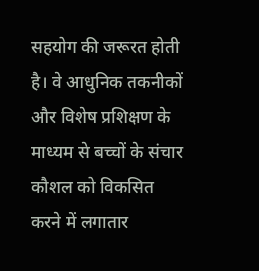सहयोग की जरूरत होती है। वे आधुनिक तकनीकों और विशेष प्रशिक्षण के माध्यम से बच्चों के संचार कौशल को विकसित करने में लगातार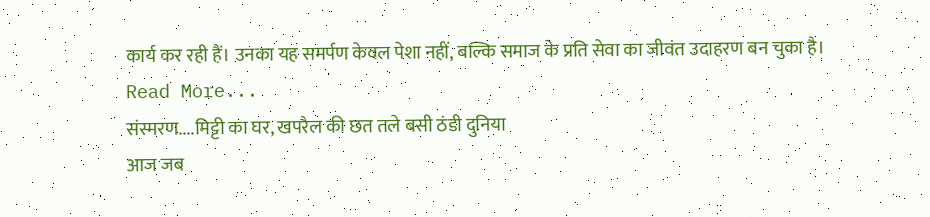कार्य कर रही हैं। उनका यह समर्पण केवल पेशा नहीं, बल्कि समाज के प्रति सेवा का जीवंत उदाहरण बन चुका है।
Read More...
संस्मरण....मिट्टी का घर, खपरैल की छत तले बसी ठंडी दुनिया
आज जब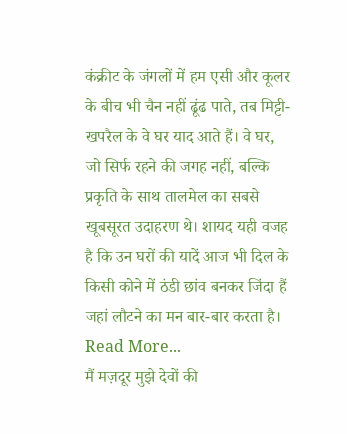कंक्रीट के जंगलों में हम एसी और कूलर के बीच भी चैन नहीं ढूंढ पाते, तब मिट्टी-खपरैल के वे घर याद आते हैं। वे घर, जो सिर्फ रहने की जगह नहीं, बल्कि प्रकृति के साथ तालमेल का सबसे खूबसूरत उदाहरण थे। शायद यही वजह है कि उन घरों की यादें आज भी दिल के किसी कोने में ठंडी छांव बनकर जिंदा हैं जहां लौटने का मन बार-बार करता है।
Read More...
मैं मज़दूर मुझे देवों की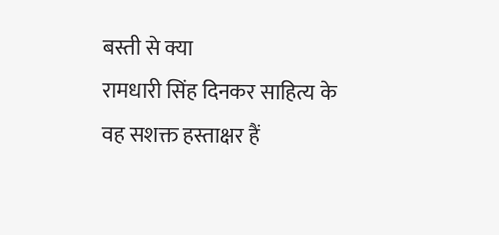बस्ती से क्या
रामधारी सिंह दिनकर साहित्य के वह सशक्त हस्ताक्षर हैं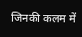जिनकी कलम में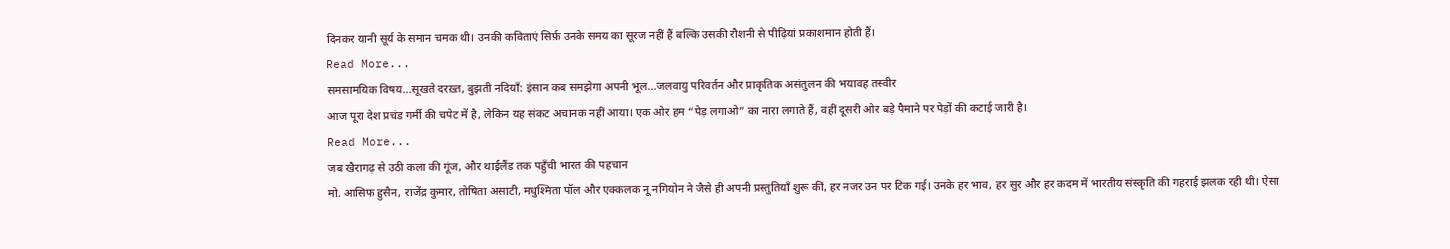दिनकर यानी सूर्य के समान चमक थी। उनकी कविताएं सिर्फ़ उनके समय का सूरज नहीं हैं बल्कि उसकी रौशनी से पीढ़ियां प्रकाशमान होती हैं।
Read More...
समसामयिक विषय...सूखते दरख़्त, बुझती नदियाँ: इंसान कब समझेगा अपनी भूल...जलवायु परिवर्तन और प्राकृतिक असंतुलन की भयावह तस्वीर
आज पूरा देश प्रचंड गर्मी की चपेट में है, लेकिन यह संकट अचानक नहीं आया। एक ओर हम “पेड़ लगाओ” का नारा लगाते हैं, वहीं दूसरी ओर बड़े पैमाने पर पेड़ों की कटाई जारी है।
Read More...
जब खैरागढ़ से उठी कला की गूंज, और थाईलैंड तक पहुँची भारत की पहचान
मो. आसिफ हुसैन, राजेंद्र कुमार, तोषिता असाटी, मधुश्मिता पॉल और एक्कलक नू नगियोन ने जैसे ही अपनी प्रस्तुतियाँ शुरू कीं, हर नजर उन पर टिक गई। उनके हर भाव, हर सुर और हर कदम में भारतीय संस्कृति की गहराई झलक रही थी। ऐसा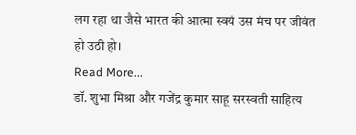लग रहा था जैसे भारत की आत्मा स्वयं उस मंच पर जीवंत हो उठी हो।
Read More...
डॉ. शुभा मिश्रा और गजेंद्र कुमार साहू सरस्वती साहित्य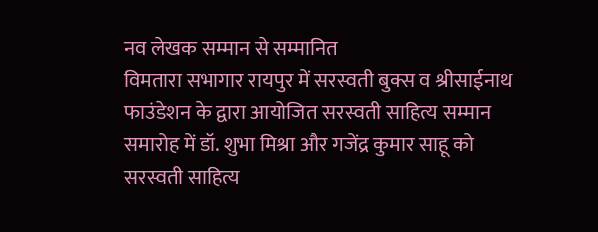नव लेखक सम्मान से सम्मानित
विमतारा सभागार रायपुर में सरस्वती बुक्स व श्रीसाईनाथ फाउंडेशन के द्वारा आयोजित सरस्वती साहित्य सम्मान समारोह में डॉ. शुभा मिश्रा और गजेंद्र कुमार साहू को सरस्वती साहित्य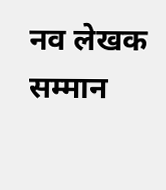नव लेखक सम्मान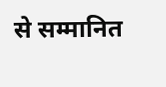से सम्मानित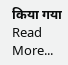किया गया
Read More...